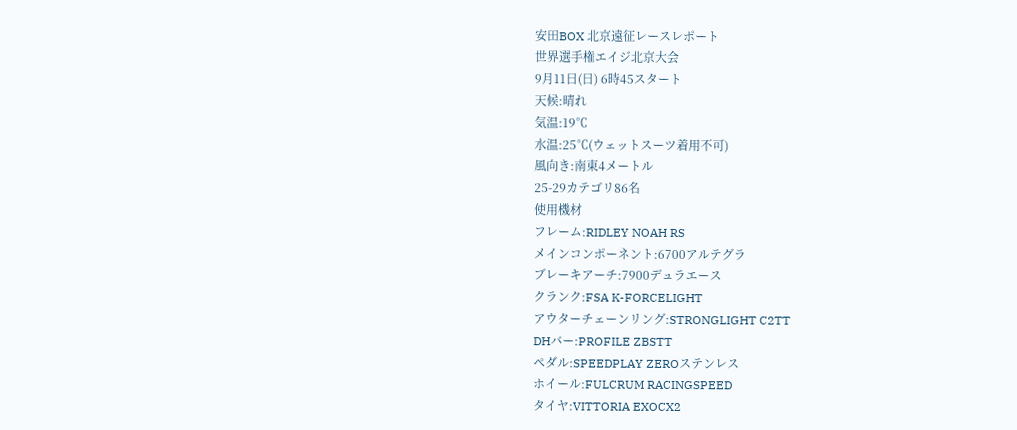安田BOX 北京遠征レースレポート
世界選手権エイジ北京大会
9月11日(日) 6時45スタート
天候:晴れ
気温:19℃
水温:25℃(ウェットスーツ着用不可)
風向き:南東4メートル
25-29カテゴリ86名
使用機材
フレーム:RIDLEY NOAH RS
メインコンポーネント:6700アルテグラ
ブレーキアーチ:7900デュラエース
クランク:FSA K-FORCELIGHT
アウターチェーンリング:STRONGLIGHT C2TT
DHバー:PROFILE ZBSTT
ペダル:SPEEDPLAY ZEROステンレス
ホイール:FULCRUM RACINGSPEED
タイヤ:VITTORIA EXOCX2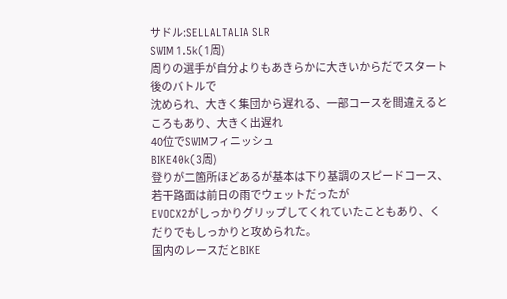サドル:SELLALTALIA SLR
SWIM 1.5k(1周)
周りの選手が自分よりもあきらかに大きいからだでスタート後のバトルで
沈められ、大きく集団から遅れる、一部コースを間違えるところもあり、大きく出遅れ
40位でSWIMフィニッシュ
BIKE40k(3周)
登りが二箇所ほどあるが基本は下り基調のスピードコース、若干路面は前日の雨でウェットだったが
EVOCX2がしっかりグリップしてくれていたこともあり、くだりでもしっかりと攻められた。
国内のレースだとBIKE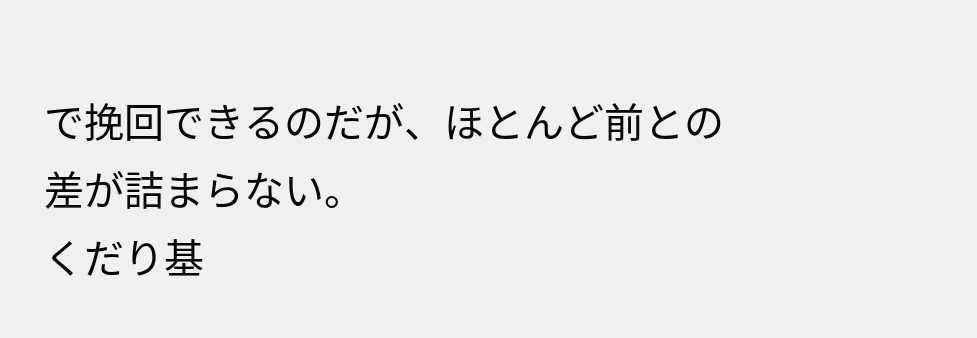で挽回できるのだが、ほとんど前との差が詰まらない。
くだり基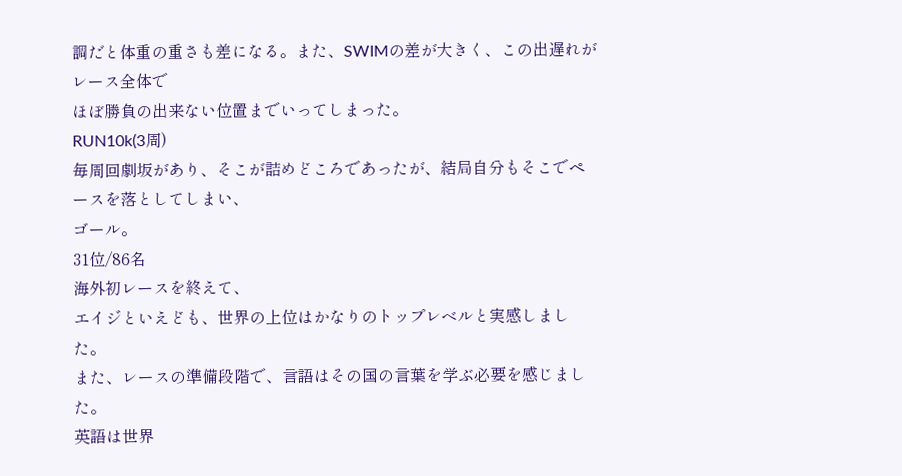調だと体重の重さも差になる。また、SWIMの差が大きく、この出遅れがレース全体で
ほぼ勝負の出来ない位置までいってしまった。
RUN10k(3周)
毎周回劇坂があり、そこが詰めどころであったが、結局自分もそこでペースを落としてしまい、
ゴール。
31位/86名
海外初レースを終えて、
エイジといえども、世界の上位はかなりのトップレベルと実感しました。
また、レースの準備段階で、言語はその国の言葉を学ぶ必要を感じました。
英語は世界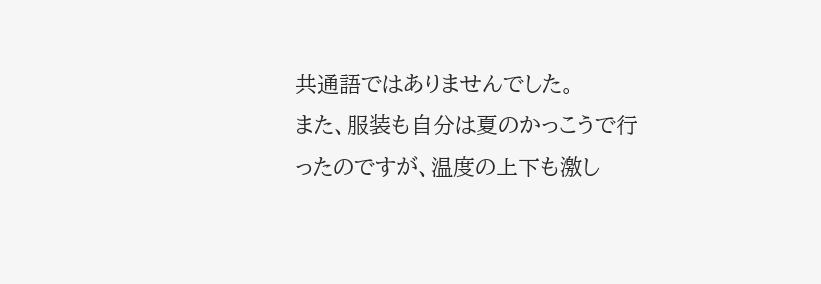共通語ではありませんでした。
また、服装も自分は夏のかっこうで行ったのですが、温度の上下も激し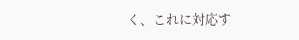く、これに対応す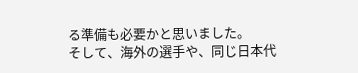る準備も必要かと思いました。
そして、海外の選手や、同じ日本代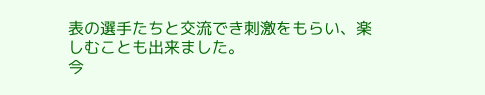表の選手たちと交流でき刺激をもらい、楽しむことも出来ました。
今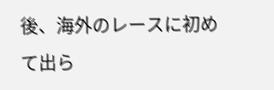後、海外のレースに初めて出ら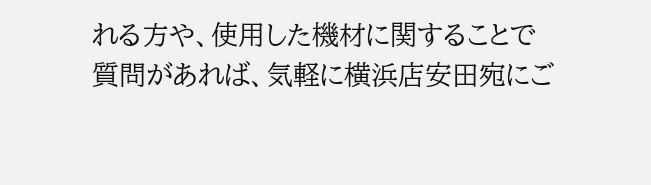れる方や、使用した機材に関することで
質問があれば、気軽に横浜店安田宛にご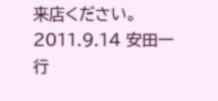来店ください。
2011.9.14 安田一行